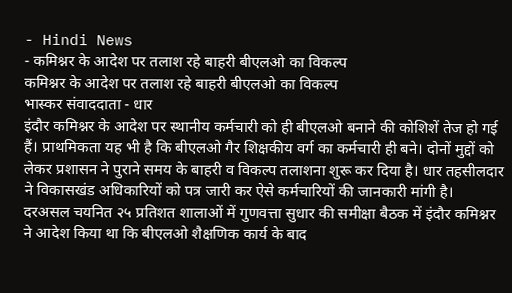- Hindi News
- कमिश्नर के आदेश पर तलाश रहे बाहरी बीएलओ का विकल्प
कमिश्नर के आदेश पर तलाश रहे बाहरी बीएलओ का विकल्प
भास्कर संवाददाता - धार
इंदौर कमिश्नर के आदेश पर स्थानीय कर्मचारी को ही बीएलओ बनाने की कोशिशें तेज हो गई हैं। प्राथमिकता यह भी है कि बीएलओ गैर शिक्षकीय वर्ग का कर्मचारी ही बने। दोनों मुद्दों को लेकर प्रशासन ने पुराने समय के बाहरी व विकल्प तलाशना शुरू कर दिया है। धार तहसीलदार ने विकासखंड अधिकारियों को पत्र जारी कर ऐसे कर्मचारियों की जानकारी मांगी है।
दरअसल चयनित २५ प्रतिशत शालाओं में गुणवत्ता सुधार की समीक्षा बैठक में इंदौर कमिश्नर ने आदेश किया था कि बीएलओ शैक्षणिक कार्य के बाद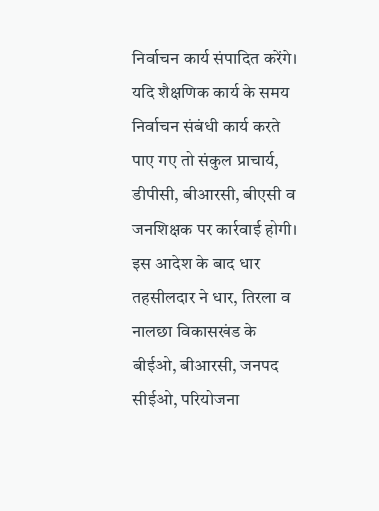निर्वाचन कार्य संपादित करेंगे। यदि शैक्षणिक कार्य के समय निर्वाचन संबंधी कार्य करते पाए गए तो संकुल प्राचार्य, डीपीसी, बीआरसी, बीएसी व जनशिक्षक पर कार्रवाई होगी। इस आदेश के बाद धार तहसीलदार ने धार, तिरला व नालछा विकासखंड के बीईओ, बीआरसी, जनपद सीईओ, परियोजना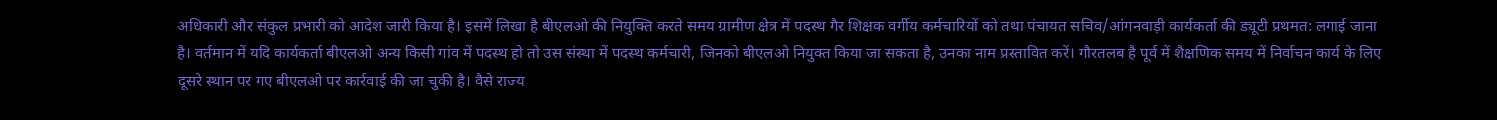अधिकारी और संकुल प्रभारी को आदेश जारी किया है। इसमें लिखा है बीएलओ की नियुक्ति करते समय ग्रामीण क्षेत्र में पदस्थ गैर शिक्षक वर्गीय कर्मचारियों को तथा पंचायत सचिव/आंगनवाड़ी कार्यकर्ता की ड्यूटी प्रथमत: लगाई जाना है। वर्तमान में यदि कार्यकर्ता बीएलओ अन्य किसी गांव में पदस्थ हो तो उस संस्था में पदस्थ कर्मचारी, जिनको बीएलओ नियुक्त किया जा सकता है, उनका नाम प्रस्तावित करें। गौरतलब है पूर्व में शैक्षणिक समय में निर्वाचन कार्य के लिए दूसरे स्थान पर गए बीएलओ पर कार्रवाई की जा चुकी है। वैसे राज्य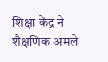शिक्षा केंद्र ने शैक्षणिक अमले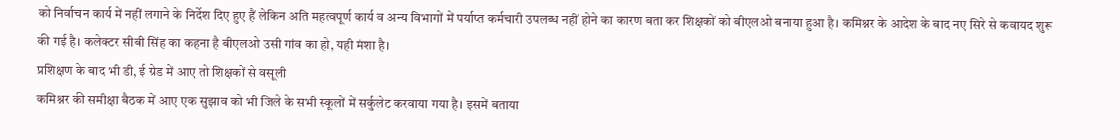को निर्वाचन कार्य में नहीं लगाने के निर्देश दिए हुए हैं लेकिन अति महत्वपूर्ण कार्य व अन्य विभागों में पर्याप्त कर्मचारी उपलब्ध नहीं होने का कारण बता कर शिक्षकों को बीएलओ बनाया हुआ है। कमिश्नर के आदेश के बाद नए सिरे से कवायद शुरू की गई है। कलेक्टर सीबी सिंह का कहना है बीएलओ उसी गांव का हो, यही मंशा है।
प्रशिक्षण के बाद भी डी, ई ग्रेड में आए तो शिक्षकों से वसूली
कमिश्नर की समीक्षा बैठक में आए एक सुझाव को भी जिले के सभी स्कूलों में सर्कुलेट करवाया गया है। इसमें बताया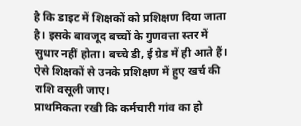है कि डाइट में शिक्षकों को प्रशिक्षण दिया जाता है। इसके बावजूद बच्चों के गुणवत्ता स्तर में सुधार नहीं होता। बच्चे डी, ई ग्रेड में ही आते हैं। ऐसे शिक्षकों से उनके प्रशिक्षण में हुए खर्च की राशि वसूली जाए।
प्राथमिकता रखी कि कर्मचारी गांव का हो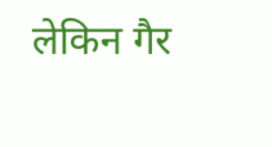लेकिन गैर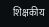शिक्षकीय